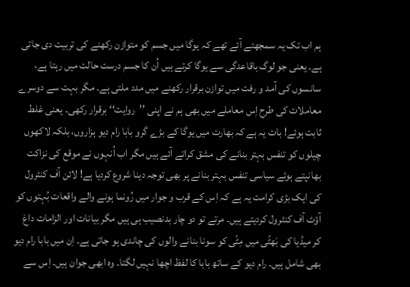ہم اب تک یہ سمجھتے آئے تھے کہ یوگا میں جسم کو متوازن رکھنے کی تربیت دی جاتی ہے۔ یعنی جو لوگ باقاعدگی سے یوگا کرتے ہیں اُن کا جسم درست حالت میں رہتا ہے، سانسوں کی آمد و رفت میں توازن برقرار رکھنے میں مدد ملتی ہے۔ مگر بہت سے دوسرے معاملات کی طرح اِس معاملے میں بھی ہم نے اپنی ’’روایت‘‘ برقرار رکھی۔ یعنی غلط ثابت ہوئے! بات یہ ہے کہ بھارت میں یوگا کے بڑے گرو بابا رام دیو ہزاروں، بلکہ لاکھوں چیلوں کو تنفس بہتر بنانے کی مشق کراتے آئے ہیں مگر اب اُنہوں نے موقع کی نزاکت بھانپتے ہوئے سیاسی تنفس بہتر بنانے پر بھی توجہ دینا شروع کردیا ہے! لائن آف کنٹرول کی ایک بڑی کرامت یہ ہے کہ اِس کے قرب و جوار میں رُونما ہونے والے واقعات بُہتوں کو آؤٹ آف کنٹرول کردیتے ہیں۔ مرتے تو دو چار بدنصیب ہی ہیں مگر بیانات اور الزامات داغ کر میڈیا کی بَھٹّی میں مِٹّی کو سونا بنانے والوں کی چاندی ہو جاتی ہے۔ اِن میں بابا رام دیو بھی شامل ہیں۔ رام دیو کے ساتھ بابا کا لفظ اچھا نہیں لگتا۔ وہ ابھی جوان ہیں۔ اِس سے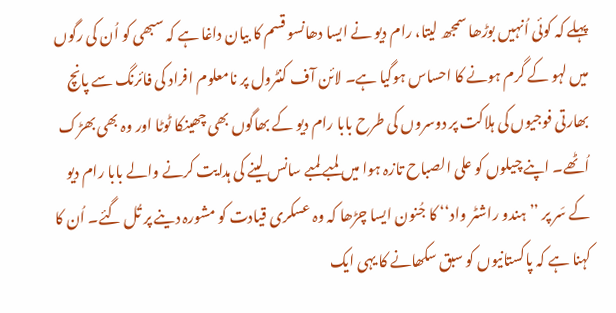پہلے کہ کوئی اُنہیں بوڑھا سمجھ لیتا، رام دیو نے ایسا دھانسو قسم کا بیان داغا ہے کہ سبھی کو اُن کی رگوں میں لہو کے گرم ہونے کا احساس ہوگیا ہے۔ لائن آف کنٹرول پر نامعلوم افراد کی فائرنگ سے پانچ بھارتی فوجیوں کی ہلاکت پر دوسروں کی طرح بابا رام دیو کے بھاگوں بھی چھینکا ٹوٹا اور وہ بھی بھڑک اُٹھے۔ اپنے چیلوں کو علی الصباح تازہ ہوا میں لمبے لمبے سانس لینے کی ہدایت کرنے والے بابا رام دیو کے سَر پر ’’ہندو راشٹر واد‘‘ کا جُنون ایسا چڑھا کہ وہ عسکری قیادت کو مشورہ دینے پر تُل گئے۔ اُن کا کہنا ہے کہ پاکستانیوں کو سبق سکھانے کا یہی ایک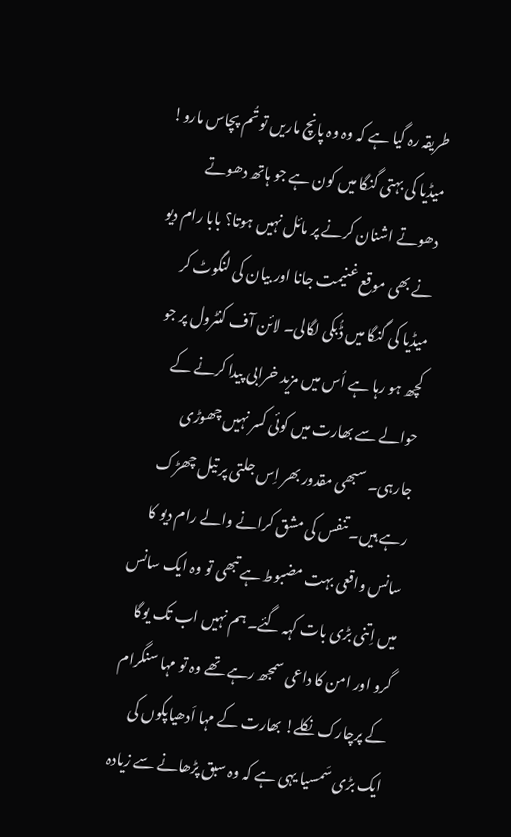طریقہ رہ گیا ہے کہ وہ وہ پانچ ماریں تو تُم پچاس مارو! میڈیا کی بہتی گنگا میں کون ہے جو ہاتھ دھوتے دھوتے اشنان کرنے پر مائل نہیں ہوتا؟ بابا رام دیو نے بھی موقع غنیمت جانا اور بیان کی لنگوٹ کر میڈیا کی گنگا میں ڈُبکی لگالی۔ لائن آف کنٹرول پر جو کچھ ہو رہا ہے اُس میں مزید خرابی پیدا کرنے کے حوالے سے بھارت میں کوئی کسر نہیں چھوڑی جارہی۔ سبھی مقدور بھر اِس جلتی پر تیل چھڑک رہے ہیں۔ تنفس کی مشق کرانے والے رام دیو کا سانس واقعی بہت مضبوط ہے تبھی تو وہ ایک سانس میں اِتنی بڑی بات کہہ گئے۔ ہم نہیں اب تک یوگا گرو اور امن کا داعی سمجھ رہے تھے وہ تو مہا سنگرام کے پرچارک نکلے! بھارت کے مہا اَدھیاپکوں کی ایک بڑی سَمسیا یہی ہے کہ وہ سبق پڑھانے سے زیادہ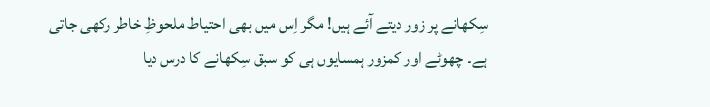سِکھانے پر زور دیتے آئے ہیں! مگر اِس میں بھی احتیاط ملحوظِ خاطر رکھی جاتی ہے۔ چھوٹے اور کمزور ہمسایوں ہی کو سبق سِکھانے کا درس دیا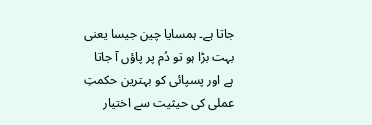جاتا ہے۔ ہمسایا چین جیسا یعنی بہت بڑا ہو تو دُم پر پاؤں آ جاتا ہے اور پسپائی کو بہترین حکمتِ عملی کی حیثیت سے اختیار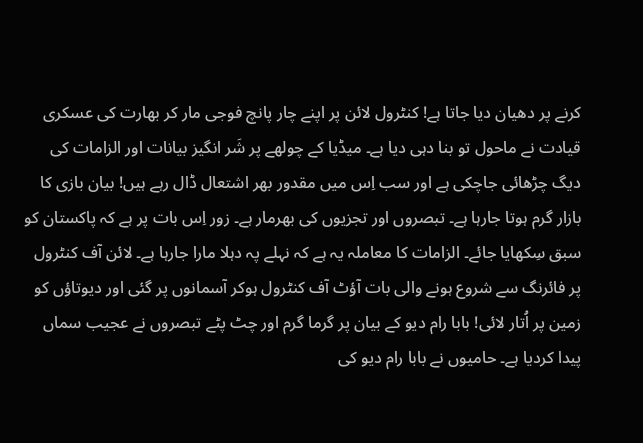کرنے پر دھیان دیا جاتا ہے! کنٹرول لائن پر اپنے چار پانچ فوجی مار کر بھارت کی عسکری قیادت نے ماحول تو بنا دہی دیا ہے۔ میڈیا کے چولھے پر شَر انگیز بیانات اور الزامات کی دیگ چڑھائی جاچکی ہے اور سب اِس میں مقدور بھر اشتعال ڈال رہے ہیں! بیان بازی کا بازار گرم ہوتا جارہا ہے۔ تبصروں اور تجزیوں کی بھرمار ہے۔ زور اِس بات پر ہے کہ پاکستان کو سبق سِکھایا جائے۔ الزامات کا معاملہ یہ ہے کہ نہلے پہ دہلا مارا جارہا ہے۔ لائن آف کنٹرول پر فائرنگ سے شروع ہونے والی بات آؤٹ آف کنٹرول ہوکر آسمانوں پر گئی اور دیوتاؤں کو زمین پر اُتار لائی! بابا رام دیو کے بیان پر گرما گرم اور چٹ پٹے تبصروں نے عجیب سماں پیدا کردیا ہے۔ حامیوں نے بابا رام دیو کی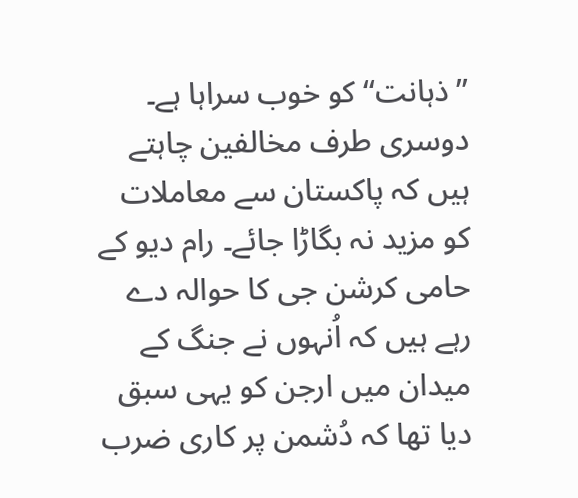’’ذہانت‘‘ کو خوب سراہا ہے۔ دوسری طرف مخالفین چاہتے ہیں کہ پاکستان سے معاملات کو مزید نہ بگاڑا جائے۔ رام دیو کے حامی کرشن جی کا حوالہ دے رہے ہیں کہ اُنہوں نے جنگ کے میدان میں ارجن کو یہی سبق دیا تھا کہ دُشمن پر کاری ضرب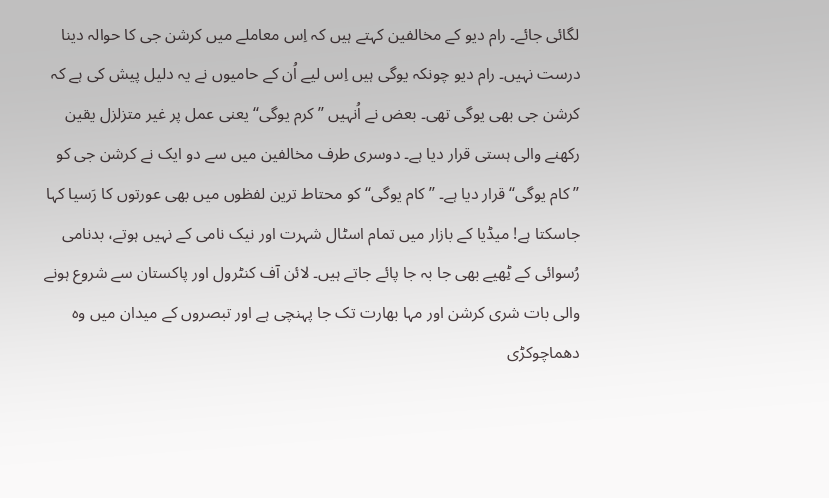لگائی جائے۔ رام دیو کے مخالفین کہتے ہیں کہ اِس معاملے میں کرشن جی کا حوالہ دینا درست نہیں۔ رام دیو چونکہ یوگی ہیں اِس لیے اُن کے حامیوں نے یہ دلیل پیش کی ہے کہ کرشن جی بھی یوگی تھی۔ بعض نے اُنہیں ’’کرم یوگی‘‘ یعنی عمل پر غیر متزلزل یقین رکھنے والی ہستی قرار دیا ہے۔ دوسری طرف مخالفین میں سے دو ایک نے کرشن جی کو ’’کام یوگی‘‘ قرار دیا ہے۔ ’’کام یوگی‘‘ کو محتاط ترین لفظوں میں بھی عورتوں کا رَسیا کہا جاسکتا ہے! میڈیا کے بازار میں تمام اسٹال شہرت اور نیک نامی کے نہیں ہوتے، بدنامی رُسوائی کے ٹِھیے بھی جا بہ جا پائے جاتے ہیں۔ لائن آف کنٹرول اور پاکستان سے شروع ہونے والی بات شری کرشن اور مہا بھارت تک جا پہنچی ہے اور تبصروں کے میدان میں وہ دھماچوکڑی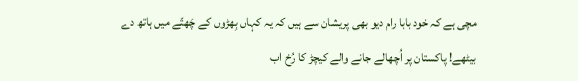مچی ہے کہ خود بابا رام دیو بھی پریشان سے ہیں کہ یہ کہاں بِھڑوں کے چَھتّے میں ہاتھ دے بیٹھے! پاکستان پر اُچھالے جانے والے کیچڑ کا رُخ اب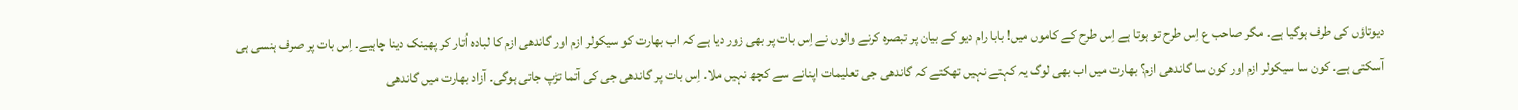دیوتاؤں کی طرف ہوگیا ہے۔ مگر صاحب ع اِس طرح تو ہوتا ہے اِس طرح کے کاموں میں! بابا رام دیو کے بیان پر تبصرہ کرنے والوں نے اِس بات پر بھی زور دیا ہے کہ اب بھارت کو سیکولر ازم اور گاندھی ازم کا لبادہ اُتار کر پھینک دینا چاہیے۔ اِس بات پر صرف ہنسی ہی آسکتی ہے۔ کون سا سیکولر ازم اور کون سا گاندھی ازم؟ بھارت میں اب بھی لوگ یہ کہتے نہیں تھکتے کہ گاندھی جی تعلیمات اپنانے سے کچھ نہیں ملا۔ اِس بات پر گاندھی جی کی آتما تڑپ جاتی ہوگی۔ آزاد بھارت میں گاندھی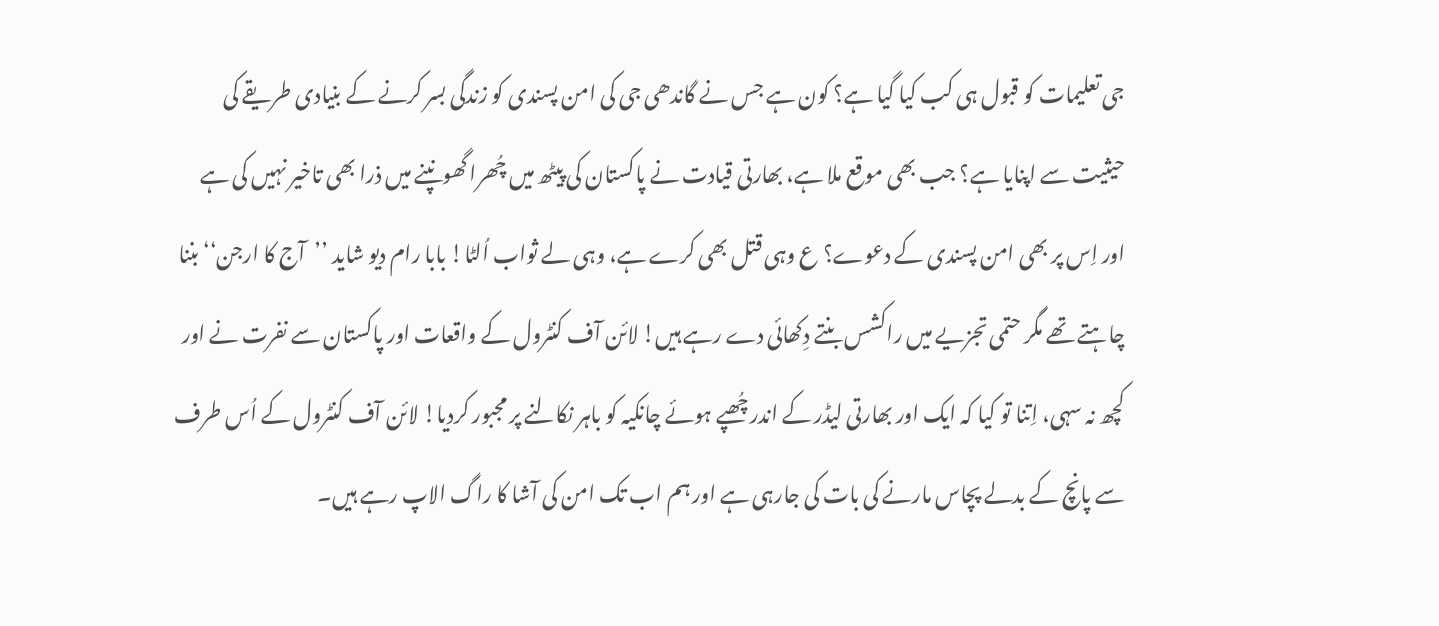جی تعلیمات کو قبول ہی کب کیا گیا ہے؟ کون ہے جس نے گاندھی جی کی امن پسندی کو زندگی بسر کرنے کے بنیادی طریقے کی حیثیت سے اپنایا ہے؟ جب بھی موقع ملا ہے، بھارتی قیادت نے پاکستان کی پیٹھ میں چُھرا گھونپنے میں ذرا بھی تاخیر نہیں کی ہے اور اِس پر بھی امن پسندی کے دعوے؟ ع وہی قتل بھی کرے ہے، وہی لے ثواب اُلٹا! بابا رام دیو شاید ’’آج کا ارجن‘‘ بننا چاہتے تھے مگر حتمی تجزیے میں راکشس بنتے دِکھائی دے رہے ہیں! لائن آف کنٹرول کے واقعات اور پاکستان سے نفرت نے اور کچھ نہ سہی، اِتنا تو کیا کہ ایک اور بھارتی لیڈر کے اندر چُھپے ہوئے چانکیہ کو باہر نکالنے پر مجبور کردیا! لائن آف کنٹرول کے اُس طرف سے پانچ کے بدلے پچاس مارنے کی بات کی جارہی ہے اور ہم اب تک امن کی آشا کا راگ الاپ رہے ہیں۔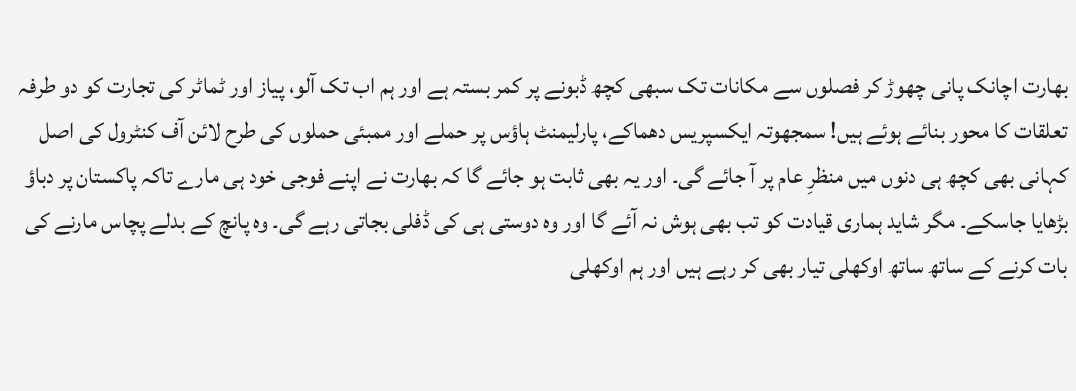بھارت اچانک پانی چھوڑ کر فصلوں سے مکانات تک سبھی کچھ ڈبونے پر کمر بستہ ہے اور ہم اب تک آلو، پیاز اور ٹماٹر کی تجارت کو دو طرفہ تعلقات کا محور بنائے ہوئے ہیں! سمجھوتہ ایکسپریس دھماکے، پارلیمنٹ ہاؤس پر حملے اور ممبئی حملوں کی طرح لائن آف کنٹرول کی اصل کہانی بھی کچھ ہی دنوں میں منظرِ عام پر آ جائے گی۔ اور یہ بھی ثابت ہو جائے گا کہ بھارت نے اپنے فوجی خود ہی مارے تاکہ پاکستان پر دباؤ بڑھایا جاسکے۔ مگر شاید ہماری قیادت کو تب بھی ہوش نہ آئے گا اور وہ دوستی ہی کی ڈفلی بجاتی رہے گی۔ وہ پانچ کے بدلے پچاس مارنے کی بات کرنے کے ساتھ ساتھ اوکھلی تیار بھی کر رہے ہیں اور ہم اوکھلی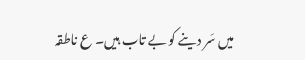میں سَر دینے کو بے تاب ہیں۔ ع ناطقہ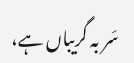سَر بہ گریباں ہے،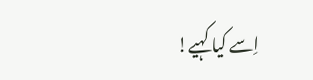اِسے کیا کہیے!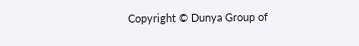Copyright © Dunya Group of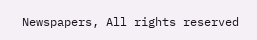Newspapers, All rights reserved